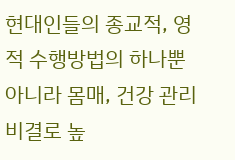현대인들의 종교적, 영적 수행방법의 하나뿐 아니라 몸매, 건강 관리비결로 높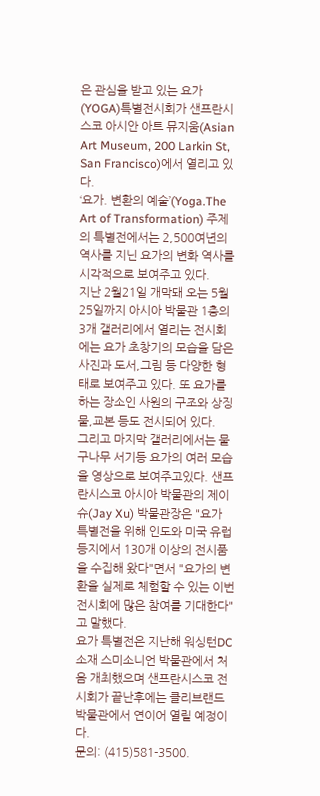은 관심을 받고 있는 요가(YOGA)특별전시회가 샌프란시스코 아시안 아트 뮤지움(Asian Art Museum, 200 Larkin St, San Francisco)에서 열리고 있다.
‘요가. 변환의 예술’(Yoga.The Art of Transformation) 주제의 특별전에서는 2,500여년의 역사를 지닌 요가의 변화 역사를 시각적으로 보여주고 있다.
지난 2월21일 개막돼 오는 5월25일까지 아시아 박물관 1층의 3개 갤러리에서 열리는 전시회에는 요가 초창기의 모습을 담은 사진과 도서,그림 등 다양한 형태로 보여주고 있다. 또 요가를 하는 장소인 사원의 구조와 상징물,교본 등도 전시되어 있다.
그리고 마지막 갤러리에서는 물구나무 서기등 요가의 여러 모습을 영상으로 보여주고있다. 샌프란시스코 아시아 박물관의 제이 슈(Jay Xu) 박물관장은 "요가 특별전을 위해 인도와 미국 유럽등지에서 130개 이상의 전시품을 수집해 왔다"면서 "요가의 변환을 실제로 체험할 수 있는 이번 전시회에 많은 참여를 기대한다"고 말했다.
요가 특별전은 지난해 워싱턴DC 소재 스미소니언 박물관에서 처음 개최했으며 샌프란시스코 전시회가 끝난후에는 클리브랜드 박물관에서 연이어 열릴 예정이다.
문의: (415)581-3500.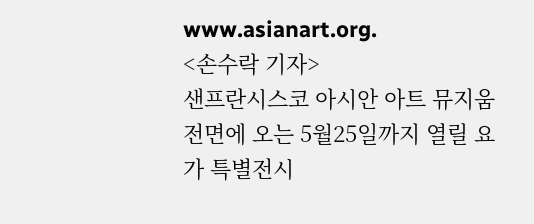www.asianart.org.
<손수락 기자>
샌프란시스코 아시안 아트 뮤지움 전면에 오는 5월25일까지 열릴 요가 특별전시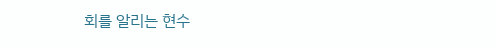회를 알리는 현수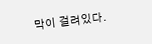막이 걸려있다.